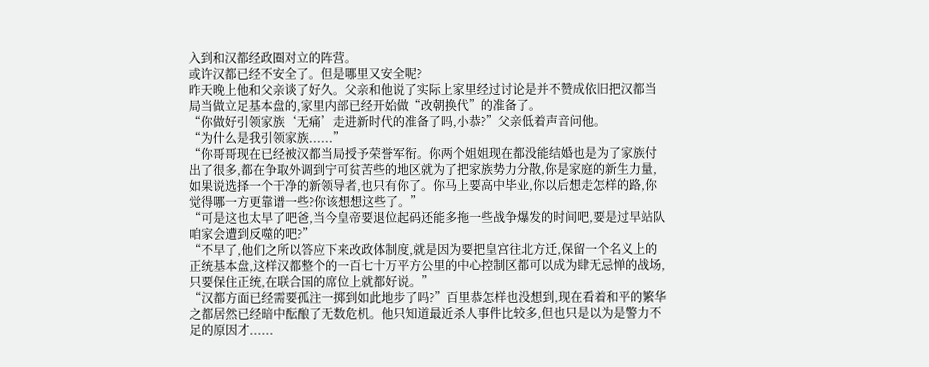入到和汉都经政圈对立的阵营。
或许汉都已经不安全了。但是哪里又安全呢?
昨天晚上他和父亲谈了好久。父亲和他说了实际上家里经过讨论是并不赞成依旧把汉都当局当做立足基本盘的,家里内部已经开始做“改朝换代”的准备了。
“你做好引领家族‘无痛’走进新时代的准备了吗,小恭?”父亲低着声音问他。
“为什么是我引领家族......”
“你哥哥现在已经被汉都当局授予荣誉军衔。你两个姐姐现在都没能结婚也是为了家族付出了很多,都在争取外调到宁可贫苦些的地区就为了把家族势力分散,你是家庭的新生力量,如果说选择一个干净的新领导者,也只有你了。你马上要高中毕业,你以后想走怎样的路,你觉得哪一方更靠谱一些?你该想想这些了。”
“可是这也太早了吧爸,当今皇帝要退位起码还能多拖一些战争爆发的时间吧,要是过早站队咱家会遭到反噬的吧?”
“不早了,他们之所以答应下来改政体制度,就是因为要把皇宫往北方迁,保留一个名义上的正统基本盘,这样汉都整个的一百七十万平方公里的中心控制区都可以成为肆无忌惮的战场,只要保住正统,在联合国的席位上就都好说。”
“汉都方面已经需要孤注一掷到如此地步了吗?”百里恭怎样也没想到,现在看着和平的繁华之都居然已经暗中酝酿了无数危机。他只知道最近杀人事件比较多,但也只是以为是警力不足的原因才......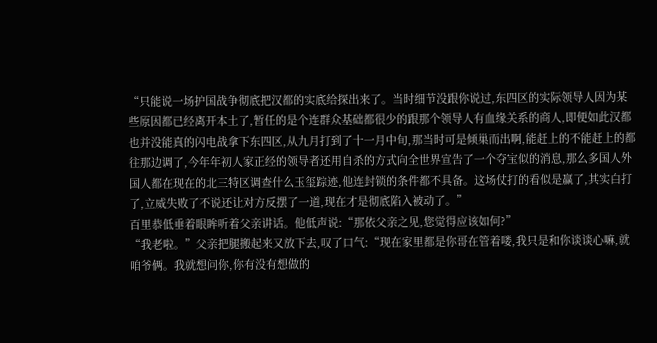“只能说一场护国战争彻底把汉都的实底给探出来了。当时细节没跟你说过,东四区的实际领导人因为某些原因都已经离开本土了,暂任的是个连群众基础都很少的跟那个领导人有血缘关系的商人,即便如此汉都也并没能真的闪电战拿下东四区,从九月打到了十一月中旬,那当时可是倾巢而出啊,能赶上的不能赶上的都往那边调了,今年年初人家正经的领导者还用自杀的方式向全世界宣告了一个夺宝似的消息,那么多国人外国人都在现在的北三特区调查什么玉玺踪迹,他连封锁的条件都不具备。这场仗打的看似是赢了,其实白打了,立威失败了不说还让对方反摆了一道,现在才是彻底陷入被动了。”
百里恭低垂着眼眸听着父亲讲话。他低声说:“那依父亲之见,您觉得应该如何?”
“我老啦。”父亲把腿搬起来又放下去,叹了口气:“现在家里都是你哥在管着喽,我只是和你谈谈心嘛,就咱爷俩。我就想问你,你有没有想做的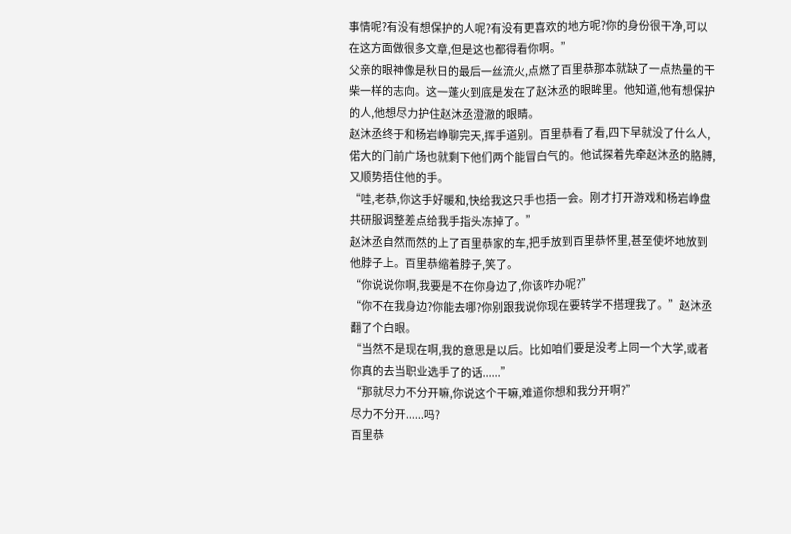事情呢?有没有想保护的人呢?有没有更喜欢的地方呢?你的身份很干净,可以在这方面做很多文章,但是这也都得看你啊。”
父亲的眼神像是秋日的最后一丝流火,点燃了百里恭那本就缺了一点热量的干柴一样的志向。这一蓬火到底是发在了赵沐丞的眼眸里。他知道,他有想保护的人,他想尽力护住赵沐丞澄澈的眼睛。
赵沐丞终于和杨岩峥聊完天,挥手道别。百里恭看了看,四下早就没了什么人,偌大的门前广场也就剩下他们两个能冒白气的。他试探着先牵赵沐丞的胳膊,又顺势捂住他的手。
“哇,老恭,你这手好暖和,快给我这只手也捂一会。刚才打开游戏和杨岩峥盘共研服调整差点给我手指头冻掉了。”
赵沐丞自然而然的上了百里恭家的车,把手放到百里恭怀里,甚至使坏地放到他脖子上。百里恭缩着脖子,笑了。
“你说说你啊,我要是不在你身边了,你该咋办呢?”
“你不在我身边?你能去哪?你别跟我说你现在要转学不搭理我了。”赵沐丞翻了个白眼。
“当然不是现在啊,我的意思是以后。比如咱们要是没考上同一个大学,或者你真的去当职业选手了的话......”
“那就尽力不分开嘛,你说这个干嘛,难道你想和我分开啊?”
尽力不分开......吗?
百里恭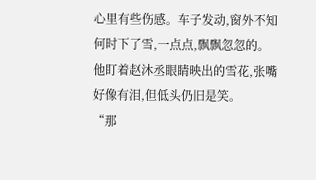心里有些伤感。车子发动,窗外不知何时下了雪,一点点,飘飘忽忽的。
他盯着赵沐丞眼睛映出的雪花,张嘴好像有泪,但低头仍旧是笑。
“那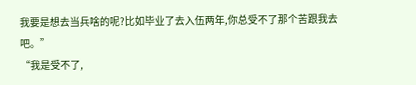我要是想去当兵啥的呢?比如毕业了去入伍两年,你总受不了那个苦跟我去吧。”
“我是受不了,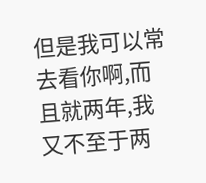但是我可以常去看你啊,而且就两年,我又不至于两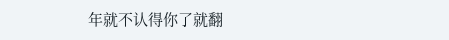年就不认得你了就翻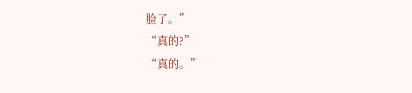脸了。”
“真的?”
“真的。”